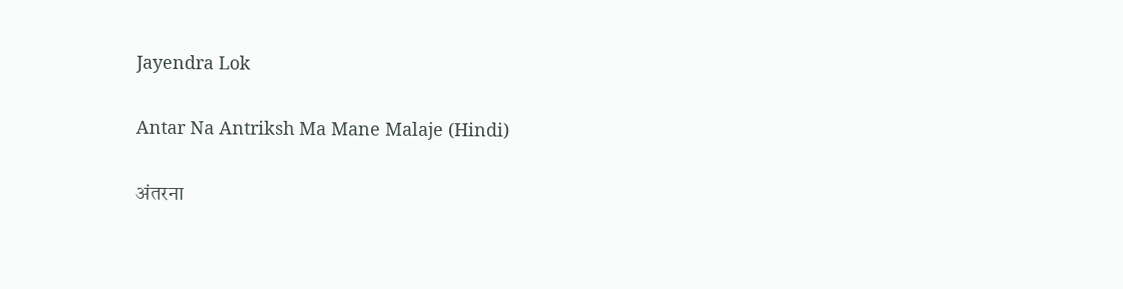Jayendra Lok

Antar Na Antriksh Ma Mane Malaje (Hindi)

अंतरना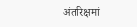अंतरिक्षमां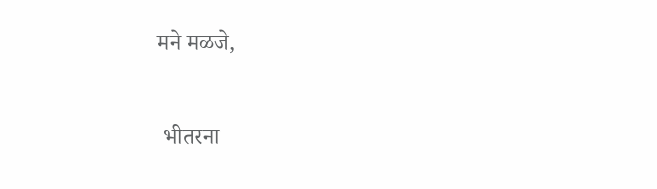मने मळजे,

 भीतरना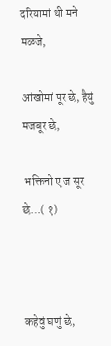दरियामां थी मने मळजे,

आंखोमां पूर छे, हैयुं मजबूर छे,

 भक्तिनो ए ज सूर छे…( १)



कहेवुं घणुं छे,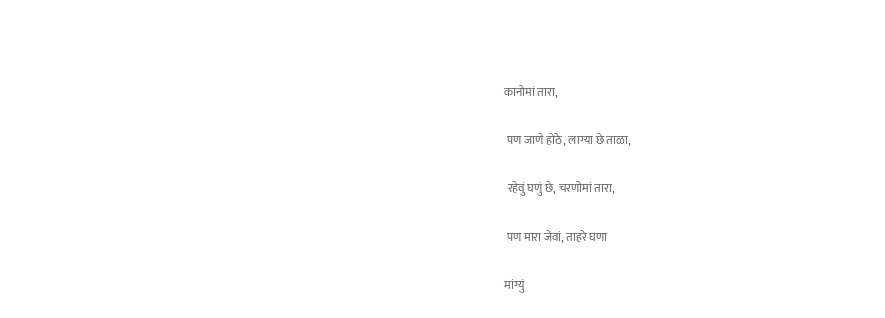कानोमां तारा,

 पण जाणे होठे, लाग्या छे ताळा,

 रहेवुं घणुं छे, चरणोमां तारा,

 पण मारा जेवां, ताहरे घणा

मांग्युं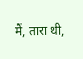मैं, तारा थी,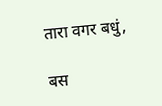तारा वगर बधुं,

बस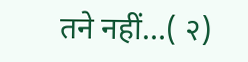तने नहीं…( २)